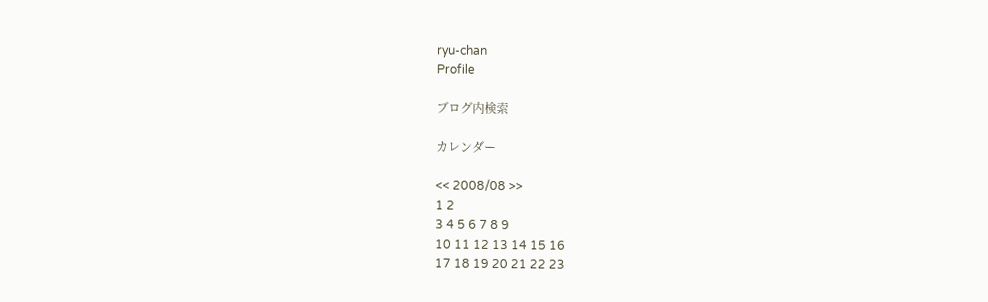ryu-chan
Profile

ブログ内検索

カレンダー

<< 2008/08 >>
1 2
3 4 5 6 7 8 9
10 11 12 13 14 15 16
17 18 19 20 21 22 23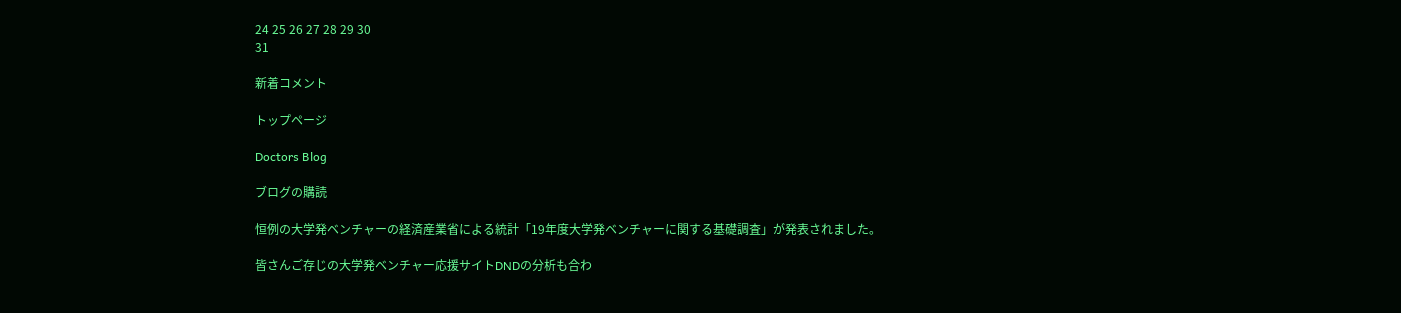24 25 26 27 28 29 30
31

新着コメント

トップページ

Doctors Blog

ブログの購読

恒例の大学発ベンチャーの経済産業省による統計「19年度大学発ベンチャーに関する基礎調査」が発表されました。

皆さんご存じの大学発ベンチャー応援サイトDNDの分析も合わ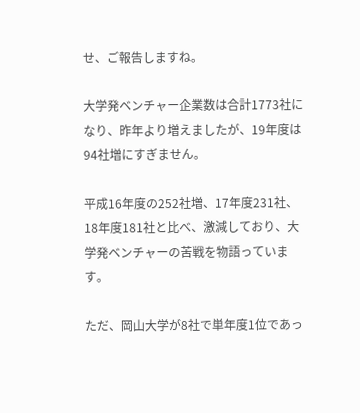せ、ご報告しますね。

大学発ベンチャー企業数は合計1773社になり、昨年より増えましたが、19年度は94社増にすぎません。

平成16年度の252社増、17年度231社、18年度181社と比べ、激減しており、大学発ベンチャーの苦戦を物語っています。

ただ、岡山大学が8社で単年度1位であっ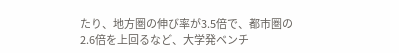たり、地方圏の伸び率が3.5倍で、都市圏の2.6倍を上回るなど、大学発ベンチ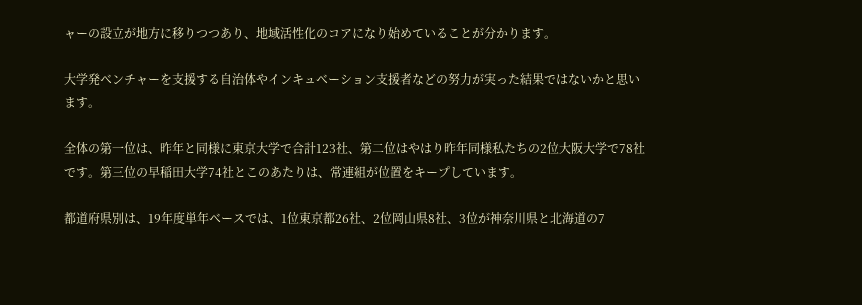ャーの設立が地方に移りつつあり、地域活性化のコアになり始めていることが分かります。

大学発ベンチャーを支援する自治体やインキュベーション支援者などの努力が実った結果ではないかと思います。

全体の第一位は、昨年と同様に東京大学で合計123社、第二位はやはり昨年同様私たちの2位大阪大学で78社です。第三位の早稲田大学74社とこのあたりは、常連組が位置をキープしています。

都道府県別は、19年度単年ベースでは、1位東京都26社、2位岡山県8社、3位が神奈川県と北海道の7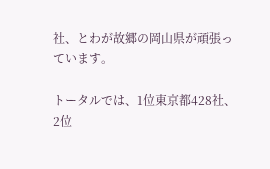社、とわが故郷の岡山県が頑張っています。

トータルでは、1位東京都428社、2位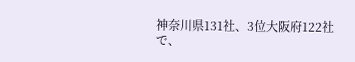神奈川県131社、3位大阪府122社で、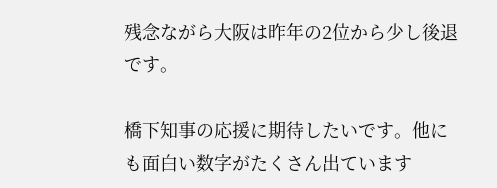残念ながら大阪は昨年の2位から少し後退です。

橋下知事の応援に期待したいです。他にも面白い数字がたくさん出ています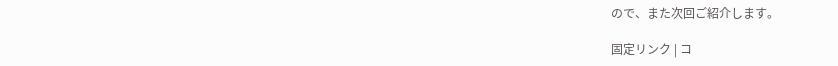ので、また次回ご紹介します。

固定リンク | コ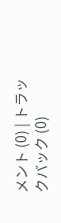メント (0) | トラックバック (0)